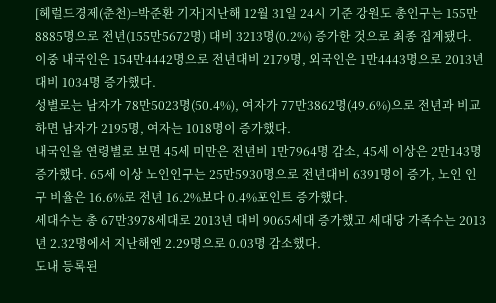[헤럴드경제(춘천)=박준환 기자]지난해 12월 31일 24시 기준 강원도 총인구는 155만8885명으로 전년(155만5672명) 대비 3213명(0.2%) 증가한 것으로 최종 집계됐다.
이중 내국인은 154만4442명으로 전년대비 2179명, 외국인은 1만4443명으로 2013년 대비 1034명 증가했다.
성별로는 남자가 78만5023명(50.4%), 여자가 77만3862명(49.6%)으로 전년과 비교하면 남자가 2195명, 여자는 1018명이 증가했다.
내국인을 연령별로 보면 45세 미만은 전년비 1만7964명 감소, 45세 이상은 2만143명 증가했다. 65세 이상 노인인구는 25만5930명으로 전년대비 6391명이 증가, 노인 인구 비율은 16.6%로 전년 16.2%보다 0.4%포인트 증가했다.
세대수는 총 67만3978세대로 2013년 대비 9065세대 증가했고 세대당 가족수는 2013년 2.32명에서 지난해엔 2.29명으로 0.03명 감소했다.
도내 등록된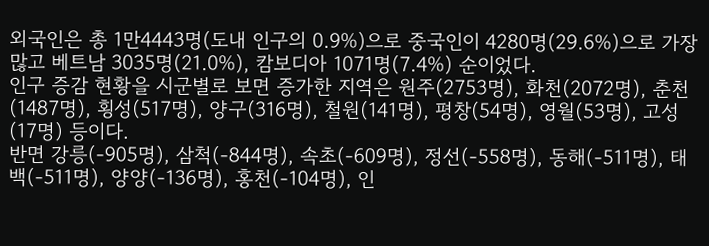외국인은 총 1만4443명(도내 인구의 0.9%)으로 중국인이 4280명(29.6%)으로 가장 많고 베트남 3035명(21.0%), 캄보디아 1071명(7.4%) 순이었다.
인구 증감 현황을 시군별로 보면 증가한 지역은 원주(2753명), 화천(2072명), 춘천(1487명), 횡성(517명), 양구(316명), 철원(141명), 평창(54명), 영월(53명), 고성(17명) 등이다.
반면 강릉(-905명), 삼척(-844명), 속초(-609명), 정선(-558명), 동해(-511명), 태백(-511명), 양양(-136명), 홍천(-104명), 인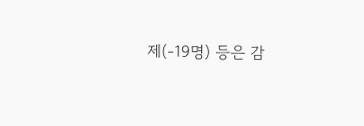제(-19명) 등은 감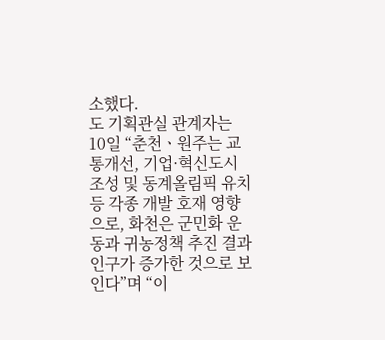소했다.
도 기획관실 관계자는 10일 “춘천ㆍ원주는 교통개선, 기업·혁신도시 조성 및 동계올림픽 유치 등 각종 개발 호재 영향으로, 화천은 군민화 운동과 귀농정책 추진 결과 인구가 증가한 것으로 보인다”며 “이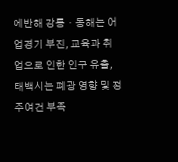에반해 강릉ㆍ동해는 어업경기 부진, 교육과 취업으로 인한 인구 유출, 태백시는 폐광 영향 및 정주여건 부족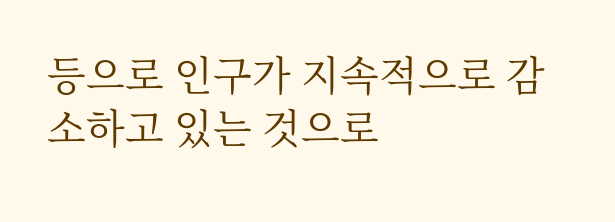등으로 인구가 지속적으로 감소하고 있는 것으로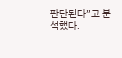판단된다”고 분석했다.